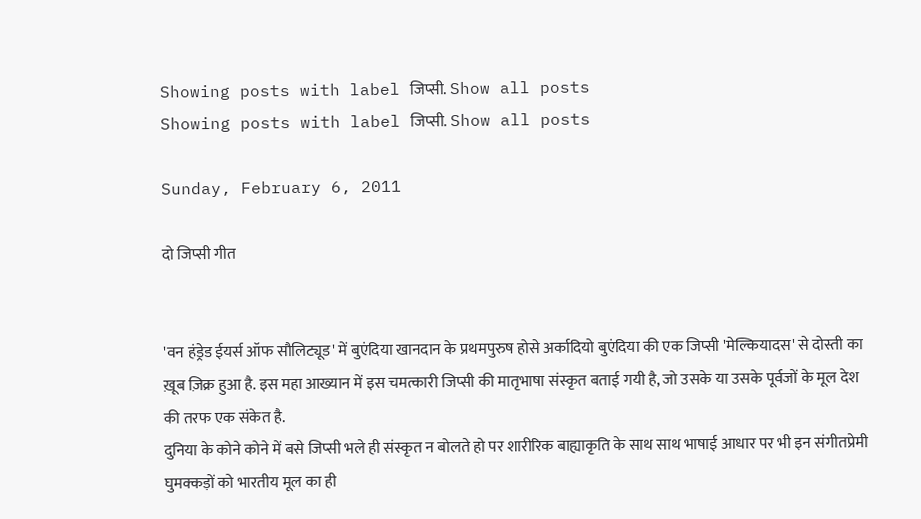Showing posts with label जिप्सी. Show all posts
Showing posts with label जिप्सी. Show all posts

Sunday, February 6, 2011

दो जिप्सी गीत


'वन हंड्रेड ईयर्स ऑफ सौलिट्यूड' में बुएंदिया खानदान के प्रथमपुरुष होसे अर्कादियो बुएंदिया की एक जिप्सी 'मेल्कियादस' से दोस्ती का ख़ूब ज़िक्र हुआ है. इस महा आख्यान में इस चमत्कारी जिप्सी की मातृभाषा संस्कृत बताई गयी है, जो उसके या उसके पूर्वजों के मूल देश की तरफ एक संकेत है.
दुनिया के कोने कोने में बसे जिप्सी भले ही संस्कृत न बोलते हो पर शारीरिक बाह्याकृति के साथ साथ भाषाई आधार पर भी इन संगीतप्रेमी घुमक्कड़ों को भारतीय मूल का ही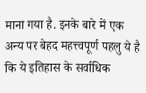माना गया है. इनके बारे में एक अन्य पर बेहद महत्त्वपूर्ण पहलु ये है कि ये इतिहास के सर्वाधिक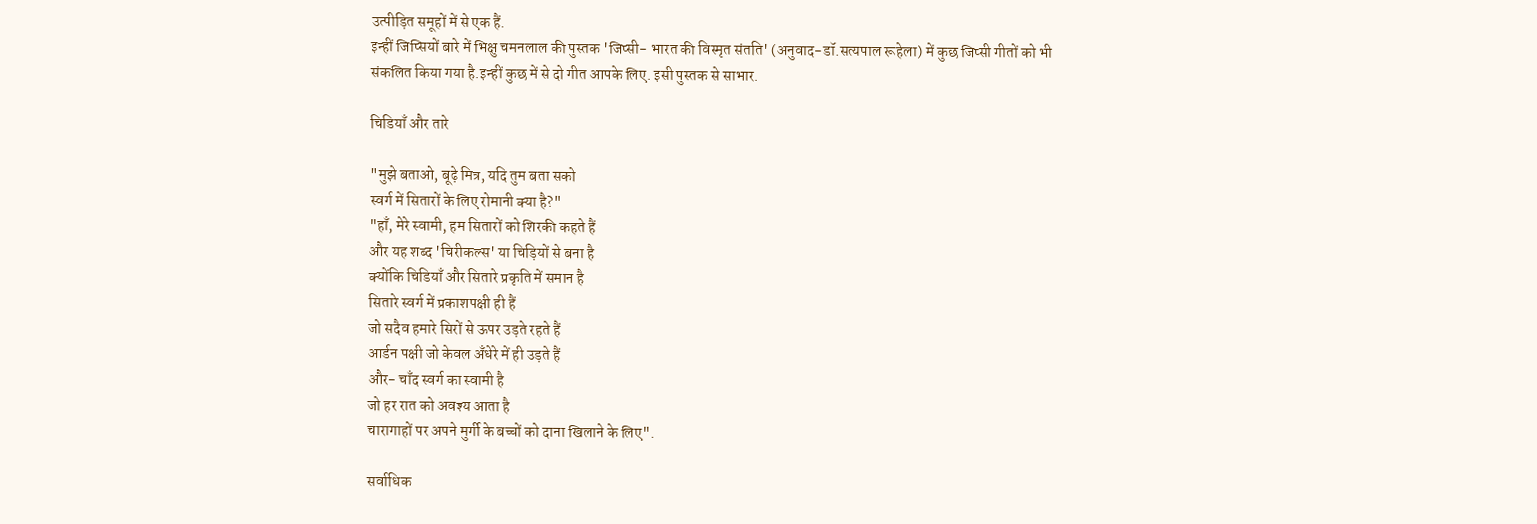उत्पीड़ित समूहों में से एक हैं.
इन्हीं जिप्सियों बारे में भिक्षु चमनलाल की पुस्तक 'जिप्सी- भारत की विस्मृत संतति' (अनुवाद-डॉ.सत्यपाल रूहेला) में कुछ जिप्सी गीतों को भी संकलित किया गया है.इन्हीं कुछ में से दो गीत आपके लिए. इसी पुस्तक से साभार.

चिडियाँ और तारे

"मुझे बताओ, बूढ़े मित्र, यदि तुम बता सको
स्वर्ग में सितारों के लिए रोमानी क्या है?"
"हाँ, मेरे स्वामी, हम सितारों को शिरकी कहते हैं
और यह शब्द 'चिरीकल्स' या चिड़ियों से बना है
क्योंकि चिडियाँ और सितारे प्रकृति में समान है
सितारे स्वर्ग में प्रकाशपक्षी ही हैं
जो सदैव हमारे सिरों से ऊपर उड़ते रहते हैं
आर्डन पक्षी जो केवल अँधेरे में ही उड़ते हैं
और- चाँद स्वर्ग का स्वामी है
जो हर रात को अवश्य आता है
चारागाहों पर अपने मुर्गी के बच्चों को दाना खिलाने के लिए".

सर्वाधिक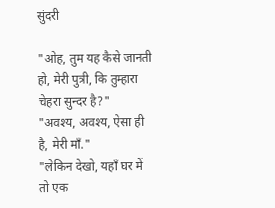सुंदरी

"ओह, तुम यह कैसे जानती हो, मेरी पुत्री, कि तुम्हारा चेहरा सुन्दर है?"
"अवश्य, अवश्य, ऐसा ही है, मेरी माँ."
"लेकिन देखो, यहाँ घर में तो एक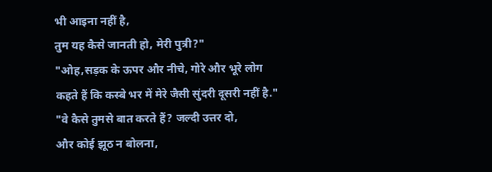भी आइना नहीं है,
तुम यह कैसे जानती हो, मेरी पुत्री?"
"ओह,सड़क के ऊपर और नीचे, गोरे और भूरे लोग
कहते हैं कि कस्बे भर में मेरे जैसी सुंदरी दूसरी नहीं है."
"वे कैसे तुमसे बात करते हैं? जल्दी उत्तर दो,
और कोई झूठ न बोलना,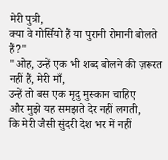मेरी पुत्री,
क्या वे गोर्सियो हैं या पुरानी रोमानी बोलते हैं?"
"ओह, उन्हें एक भी शब्द बोलने की ज़रूरत नहीं हैं, मेरी माँ,
उन्हें तो बस एक मृदु मुस्कान चाहिए
और मुझे यह समझते देर नहीं लगती,
कि मेरी जैसी सुंदरी देश भर में नहीं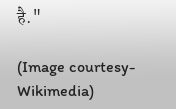है."

(Image courtesy-Wikimedia)